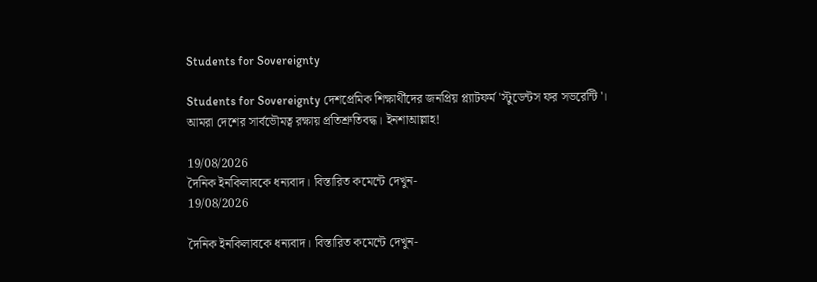Students for Sovereignty

Students for Sovereignty দেশপ্রেমিক শিক্ষার্থীদের জনপ্রিয় প্ল্যাটফর্ম 'স্টুডেন্টস ফর সভরেন্টি'। আমরা দেশের সার্বভৌমত্ব রক্ষায় প্রতিশ্রুতিবদ্ধ। ইনশাআল্লাহ!

19/08/2026
দৈনিক ইনকিলাবকে ধন্যবাদ। বিস্তারিত কমেন্টে দেখুন-
19/08/2026

দৈনিক ইনকিলাবকে ধন্যবাদ। বিস্তারিত কমেন্টে দেখুন-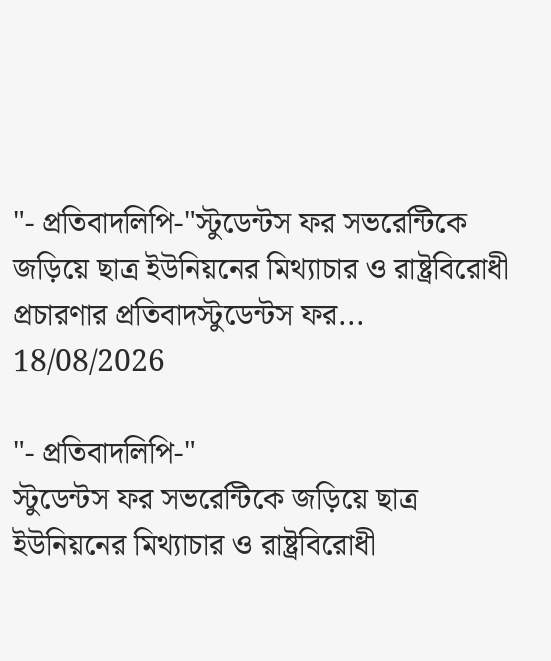"- প্রতিবাদলিপি-"স্টুডেন্টস ফর সভরেন্টিকে জড়িয়ে ছাত্র ইউনিয়নের মিথ্যাচার ও রাষ্ট্রবিরোধী প্রচারণার প্রতিবাদস্টুডেন্টস ফর...
18/08/2026

"- প্রতিবাদলিপি-"
স্টুডেন্টস ফর সভরেন্টিকে জড়িয়ে ছাত্র ইউনিয়নের মিথ্যাচার ও রাষ্ট্রবিরোধী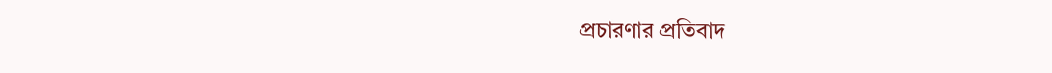প্রচারণার প্রতিবাদ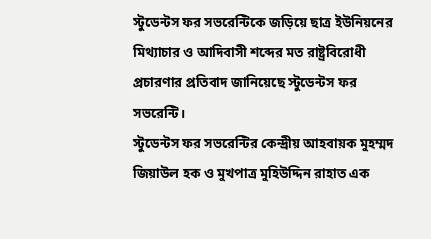স্টুডেন্টস ফর সভরেন্টিকে জড়িয়ে ছাত্র ইউনিয়নের মিথ্যাচার ও আদিবাসী শব্দের মত রাষ্ট্রবিরোধী প্রচারণার প্রতিবাদ জানিয়েছে স্টুডেন্টস ফর সভরেন্টি।
স্টুডেন্টস ফর সভরেন্টির কেন্দ্রীয় আহবায়ক মুহম্মদ জিয়াউল হক ও মুখপাত্র মুহিউদ্দিন রাহাত এক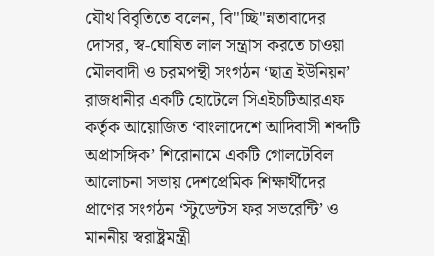যৌথ বিবৃতিতে বলেন, বি"চ্ছি"ন্নতাবাদের দোসর, স্ব-ঘোষিত লাল সন্ত্রাস করতে চাওয়া মৌলবাদী ও চরমপন্থী সংগঠন ‘ছাত্র ইউনিয়ন’ রাজধানীর একটি হোটেলে সিএইচটিআরএফ কর্তৃক আয়োজিত ‘বাংলাদেশে আদিবাসী শব্দটি অপ্রাসঙ্গিক’ শিরোনামে একটি গোলটেবিল আলোচনা সভায় দেশপ্রেমিক শিক্ষার্থীদের প্রাণের সংগঠন ‘স্টুডেন্টস ফর সভরেন্টি’ ও মাননীয় স্বরাষ্ট্রমন্ত্রী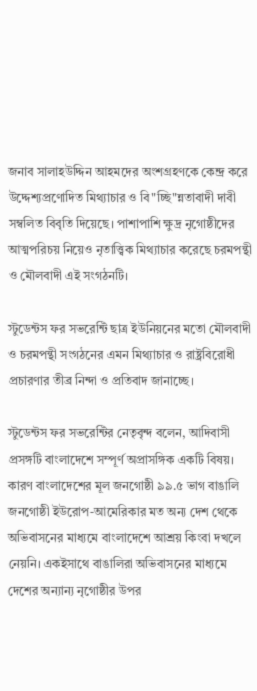জনাব সালাহউদ্দিন আহমদের অংশগ্রহণকে কেন্দ্র করে উদ্দেশ্যপ্রণোদিত মিথ্যাচার ও বি"চ্ছি"ন্নতাবাদী দাবী সম্বলিত বিবৃতি দিয়েছে। পাশাপাশি ক্ষুদ্র নৃগোষ্ঠীদের আত্মপরিচয় নিয়েও নৃতাত্ত্বিক মিথ্যাচার করেছে চরমপন্থী ও মৌলবাদী এই সংগঠনটি।

স্টুডেন্টস ফর সভরেন্টি ছাত্র ইউনিয়নের মতো মৌলবাদী ও চরমপন্থী সংগঠনের এমন মিথ্যাচার ও রাষ্ট্রবিরোধী প্রচারণার তীব্র নিন্দা ও প্রতিবাদ জানাচ্ছে।

স্টুডেন্টস ফর সভরেন্টির নেতৃবৃন্দ বলেন, আদিবাসী প্রসঙ্গটি বাংলাদেশে সম্পূর্ণ অপ্রাসঙ্গিক একটি বিষয়। কারণ বাংলাদেশের মূল জনগোষ্ঠী ৯৯.৫ ভাগ বাঙালি জনগোষ্ঠী ইউরোপ-আমেরিকার মত অন্য দেশ থেকে অভিবাসনের মাধ্যমে বাংলাদেশে আশ্রয় কিংবা দখলে নেয়নি। একইসাথে বাঙালিরা অভিবাসনের মাধ্যমে দেশের অন্যান্য নৃগোষ্ঠীর উপর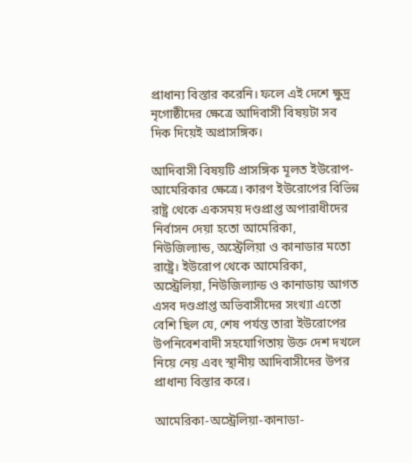প্রাধান্য বিস্তার করেনি। ফলে এই দেশে ক্ষুদ্র নৃগোষ্ঠীদের ক্ষেত্রে আদিবাসী বিষয়টা সব দিক দিয়েই অপ্রাসঙ্গিক।

আদিবাসী বিষয়টি প্রাসঙ্গিক মূলত ইউরোপ-আমেরিকার ক্ষেত্রে। কারণ ইউরোপের বিভিন্ন রাষ্ট্র থেকে একসময় দণ্ডপ্রাপ্ত অপারাধীদের নির্বাসন দেয়া হতো আমেরিকা, নিউজিল্যান্ড, অস্ট্রেলিয়া ও কানাডার মতো রাষ্ট্রে। ইউরোপ থেকে আমেরিকা, অস্ট্রেলিয়া, নিউজিল্যান্ড ও কানাডায় আগত এসব দণ্ডপ্রাপ্ত অভিবাসীদের সংখ্যা এতো বেশি ছিল যে, শেষ পর্যন্ত তারা ইউরোপের উপনিবেশবাদী সহযোগিতায় উক্ত দেশ দখলে নিয়ে নেয় এবং স্থানীয় আদিবাসীদের উপর প্রাধান্য বিস্তার করে।

আমেরিকা-অস্ট্রেলিয়া-কানাডা-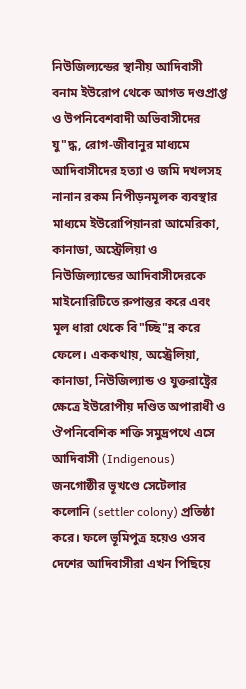নিউজিল্যন্ডের স্থানীয় আদিবাসী বনাম ইউরোপ থেকে আগত দণ্ডপ্রাপ্ত ও উপনিবেশবাদী অভিবাসীদের যু"দ্ধ, রোগ-জীবানুর মাধ্যমে আদিবাসীদের হত্যা ও জমি দখলসহ নানান রকম নিপীড়নমূলক ব্যবস্থার মাধ্যমে ইউরোপিয়ানরা আমেরিকা, কানাডা, অস্ট্রেলিয়া ও নিউজিল্যান্ডের আদিবাসীদেরকে মাইনোরিটিতে রুপান্তর করে এবং মূল ধারা থেকে বি"চ্ছি"ন্ন করে ফেলে। এককথায়, অস্ট্রেলিয়া, কানাডা, নিউজিল্যান্ড ও যুক্তরাষ্ট্রের ক্ষেত্রে ইউরোপীয় দণ্ডিত অপারাধী ও ঔপনিবেশিক শক্তি সমুদ্রপথে এসে আদিবাসী (Indigenous) জনগোষ্ঠীর ভূখণ্ডে সেটেলার কলোনি (settler colony) প্রতিষ্ঠা করে। ফলে ভূমিপুত্র হয়েও ওসব দেশের আদিবাসীরা এখন পিছিয়ে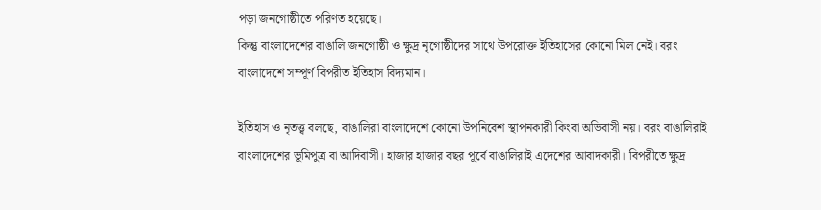পড়া জনগোষ্ঠীতে পরিণত হয়েছে।
কিন্তু বাংলাদেশের বাঙালি জনগোষ্ঠী ও ক্ষুদ্র নৃগোষ্ঠীদের সাথে উপরোক্ত ইতিহাসের কোনো মিল নেই। বরং বাংলাদেশে সম্পূর্ণ বিপরীত ইতিহাস বিদ্যমান।

ইতিহাস ও নৃতত্ত্ব বলছে, বাঙালিরা বাংলাদেশে কোনো উপনিবেশ স্থাপনকারী কিংবা অভিবাসী নয়। বরং বাঙালিরাই বাংলাদেশের ভূমিপুত্র বা আদিবাসী। হাজার হাজার বছর পূর্বে বাঙালিরাই এদেশের আবাদকারী। বিপরীতে ক্ষুদ্র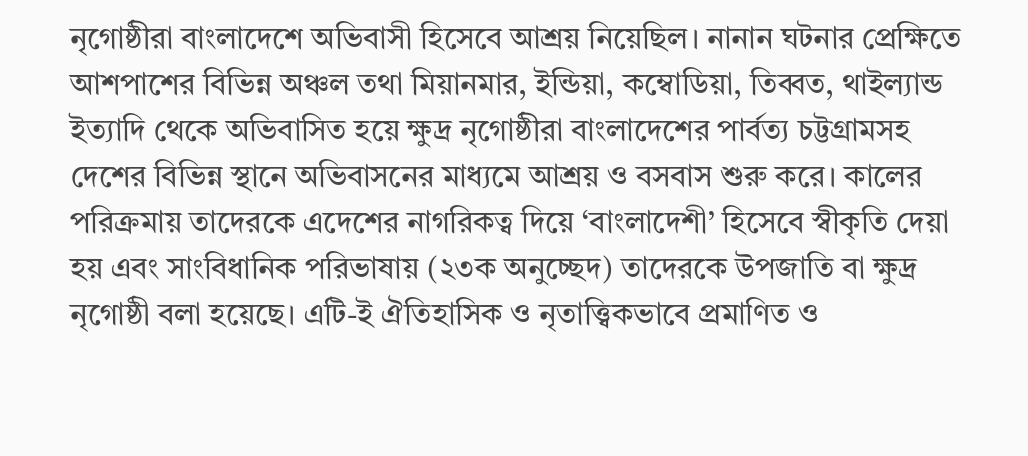নৃগোষ্ঠীরা বাংলাদেশে অভিবাসী হিসেবে আশ্রয় নিয়েছিল। নানান ঘটনার প্রেক্ষিতে আশপাশের বিভিন্ন অঞ্চল তথা মিয়ানমার, ইন্ডিয়া, কম্বোডিয়া, তিব্বত, থাইল্যান্ড ইত্যাদি থেকে অভিবাসিত হয়ে ক্ষুদ্র নৃগোষ্ঠীরা বাংলাদেশের পার্বত্য চট্টগ্রামসহ দেশের বিভিন্ন স্থানে অভিবাসনের মাধ্যমে আশ্রয় ও বসবাস শুরু করে। কালের পরিক্রমায় তাদেরকে এদেশের নাগরিকত্ব দিয়ে ‘বাংলাদেশী’ হিসেবে স্বীকৃতি দেয়া হয় এবং সাংবিধানিক পরিভাষায় (২৩ক অনুচ্ছেদ) তাদেরকে উপজাতি বা ক্ষুদ্র নৃগোষ্ঠী বলা হয়েছে। এটি-ই ঐতিহাসিক ও নৃতাত্ত্বিকভাবে প্রমাণিত ও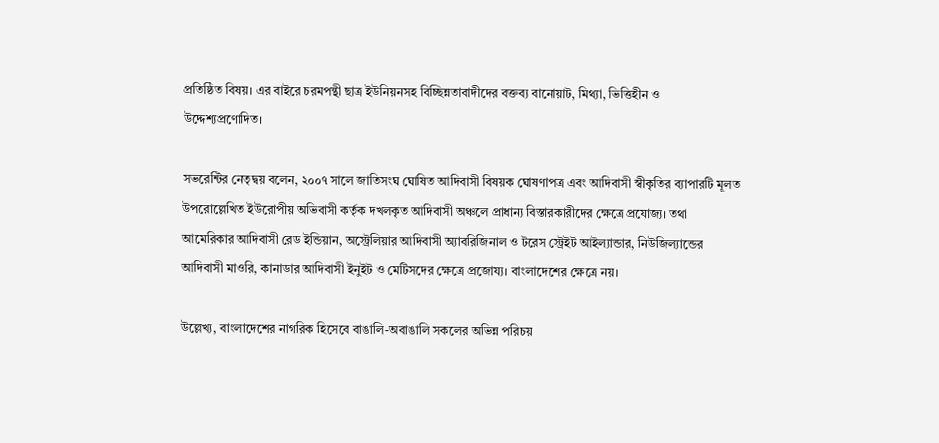প্রতিষ্ঠিত বিষয়। এর বাইরে চরমপন্থী ছাত্র ইউনিয়নসহ বিচ্ছিন্নতাবাদীদের বক্তব্য বানোয়াট, মিথ্যা, ভিত্তিহীন ও উদ্দেশ্যপ্রণোদিত।

সভরেন্টির নেতৃদ্বয় বলেন, ২০০৭ সালে জাতিসংঘ ঘোষিত আদিবাসী বিষয়ক ঘোষণাপত্র এবং আদিবাসী স্বীকৃতির ব্যাপারটি মূলত উপরোল্লেখিত ইউরোপীয় অভিবাসী কর্তৃক দখলকৃত আদিবাসী অঞ্চলে প্রাধান্য বিস্তারকারীদের ক্ষেত্রে প্রযোজ্য। তথা আমেরিকার আদিবাসী রেড ইন্ডিয়ান, অস্ট্রেলিয়ার আদিবাসী অ্যাবরিজিনাল ও টরেস স্ট্রেইট আইল্যান্ডার, নিউজিল্যান্ডের আদিবাসী মাওরি, কানাডার আদিবাসী ইনুইট ও মেটিসদের ক্ষেত্রে প্রজোয্য। বাংলাদেশের ক্ষেত্রে নয়।

উল্লেখ্য, বাংলাদেশের নাগরিক হিসেবে বাঙালি-অবাঙালি সকলের অভিন্ন পরিচয়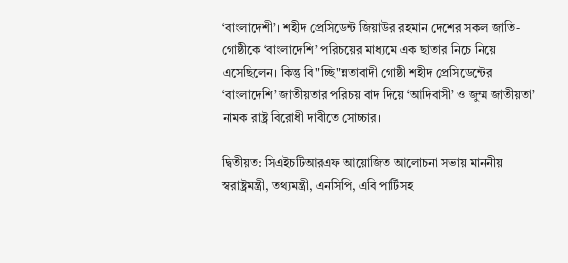‘বাংলাদেশী’। শহীদ প্রেসিডেন্ট জিয়াউর রহমান দেশের সকল জাতি-গোষ্ঠীকে ‘বাংলাদেশি’ পরিচয়ের মাধ্যমে এক ছাতার নিচে নিয়ে এসেছিলেন। কিন্তু বি"চ্ছি"ন্নতাবাদী গোষ্ঠী শহীদ প্রেসিডেন্টের ‘বাংলাদেশি’ জাতীয়তার পরিচয় বাদ দিয়ে ‘আদিবাসী’ ও জুম্ম জাতীয়তা’ নামক রাষ্ট্র বিরোধী দাবীতে সোচ্চার।

দ্বিতীয়ত: সিএইচটিআরএফ আয়োজিত আলোচনা সভায় মাননীয় স্বরাষ্ট্রমন্ত্রী, তথ্যমন্ত্রী, এনসিপি, এবি পার্টিসহ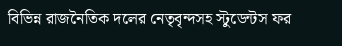বিভিন্ন রাজনৈতিক দলের নেতৃবৃন্দসহ স্টুডেন্টস ফর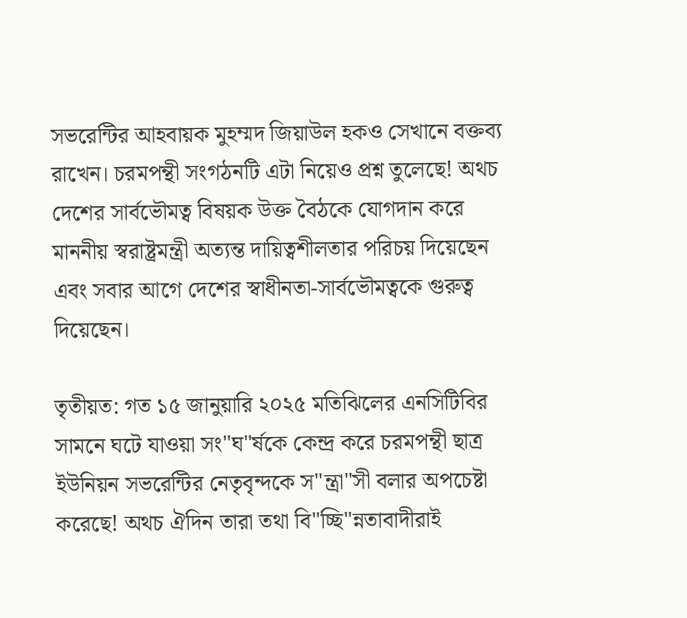সভরেন্টির আহবায়ক মুহম্মদ জিয়াউল হকও সেখানে বক্তব্য রাখেন। চরমপন্থী সংগঠনটি এটা নিয়েও প্রশ্ন তুলেছে! অথচ দেশের সার্বভৌমত্ব বিষয়ক উক্ত বৈঠকে যোগদান করে মাননীয় স্বরাষ্ট্রমন্ত্রী অত্যন্ত দায়িত্বশীলতার পরিচয় দিয়েছেন এবং সবার আগে দেশের স্বাধীনতা-সার্বভৌমত্বকে গুরুত্ব দিয়েছেন।

তৃতীয়ত: গত ১৫ জানুয়ারি ২০২৫ মতিঝিলের এনসিটিবির সামনে ঘটে যাওয়া সং"ঘ"র্ষকে কেন্দ্র করে চরমপন্থী ছাত্র ইউনিয়ন সভরেন্টির নেতৃবৃন্দকে স"ন্ত্রা"সী বলার অপচেষ্টা করেছে! অথচ ঐদিন তারা তথা বি"চ্ছি"ন্নতাবাদীরাই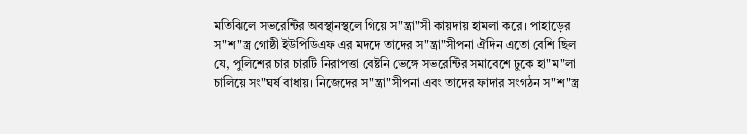মতিঝিলে সভরেন্টির অবস্থানস্থলে গিয়ে স"ন্ত্রা"সী কায়দায় হামলা করে। পাহাড়ের স"শ"স্ত্র গোষ্ঠী ইউপিডিএফ এর মদদে তাদের স"ন্ত্রা"সীপনা ঐদিন এতো বেশি ছিল যে, পুলিশের চার চারটি নিরাপত্তা বেষ্টনি ভেঙ্গে সভরেন্টির সমাবেশে ঢুকে হা"ম"লা চালিয়ে সং"ঘর্ষ বাধায়। নিজেদের স"ন্ত্রা"সীপনা এবং তাদের ফাদার সংগঠন স"শ"স্ত্র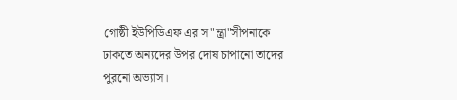গোষ্ঠী ইউপিডিএফ এর স"ন্ত্রা"সীপনাকে ঢাকতে অন্যদের উপর দোষ চাপানো তাদের পুরনো অভ্যাস।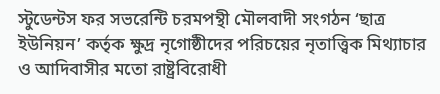স্টুডেন্টস ফর সভরেন্টি চরমপন্থী মৌলবাদী সংগঠন ‘ছাত্র ইউনিয়ন’ কর্তৃক ক্ষুদ্র নৃগোষ্ঠীদের পরিচয়ের নৃতাত্ত্বিক মিথ্যাচার ও আদিবাসীর মতো রাষ্ট্রবিরোধী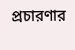প্রচারণার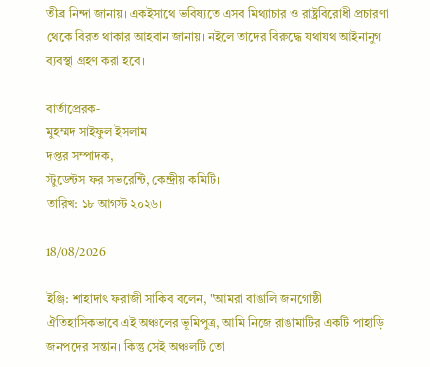তীব্র নিন্দা জানায়। একইসাথে ভবিষ্যতে এসব মিথ্যাচার ও রাষ্ট্রবিরোধী প্রচারণা থেকে বিরত থাকার আহবান জানায়। নইলে তাদের বিরুদ্ধে যথাযথ আইনানুগ ব্যবস্থা গ্রহণ করা হবে।

বার্তাপ্রেরক-
মুহম্মদ সাইফুল ইসলাম
দপ্তর সম্পাদক,
স্টুডেন্টস ফর সভরেন্টি, কেন্দ্রীয় কমিটি।
তারিখ: ১৮ আগস্ট ২০২৬।

18/08/2026

ইঞ্জি: শাহাদাৎ ফরাজী সাকিব বলেন, "আমরা বাঙালি জনগোষ্ঠী ঐতিহাসিকভাবে এই অঞ্চলের ভূমিপুত্র, আমি নিজে রাঙামাটির একটি পাহাড়ি জনপদের সন্তান। কিন্তু সেই অঞ্চলটি তো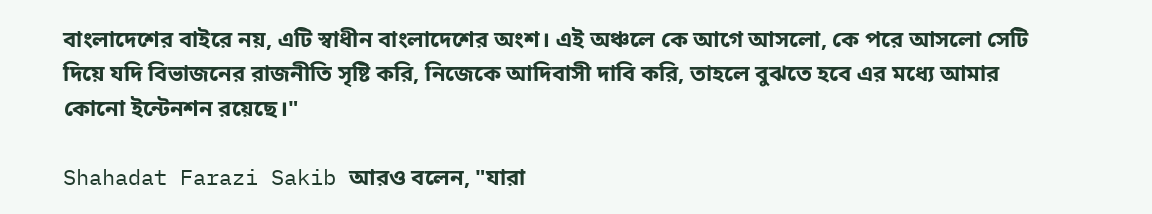বাংলাদেশের বাইরে নয়, এটি স্বাধীন বাংলাদেশের অংশ। এই অঞ্চলে কে আগে আসলো, কে পরে আসলো সেটি দিয়ে যদি বিভাজনের রাজনীতি সৃষ্টি করি, নিজেকে আদিবাসী দাবি করি, তাহলে বুঝতে হবে এর মধ্যে আমার কোনো ইন্টেনশন রয়েছে।"

Shahadat Farazi Sakib আরও বলেন, "যারা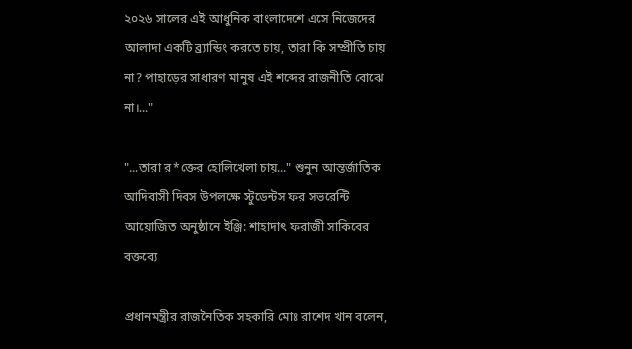২০২৬ সালের এই আধুনিক বাংলাদেশে এসে নিজেদের আলাদা একটি ব্র্যান্ডিং করতে চায়, তারা কি সম্প্রীতি চায় না? পাহাড়ের সাধারণ মানুষ এই শব্দের রাজনীতি বোঝে না।..."

"...তারা র*ক্তের হোলিখেলা চায়..." শুনুন আন্তর্জাতিক আদিবাসী দিবস উপলক্ষে স্টুডেন্টস ফর সভরেন্টি আয়োজিত অনুষ্ঠানে ইঞ্জি: শাহাদাৎ ফরাজী সাকিবের বক্তব্যে

প্রধানমন্ত্রীর রাজনৈতিক সহকারি মোঃ রাশেদ খান বলেন,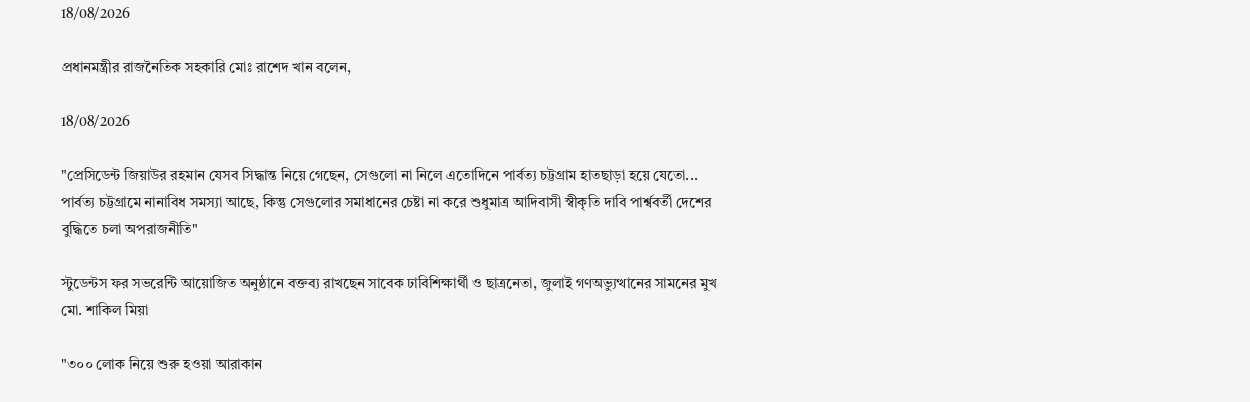18/08/2026

প্রধানমন্ত্রীর রাজনৈতিক সহকারি মোঃ রাশেদ খান বলেন,

18/08/2026

"প্রেসিডেন্ট জিয়াউর রহমান যেসব সিদ্ধান্ত নিয়ে গেছেন, সেগুলো না নিলে এতোদিনে পার্বত্য চট্টগ্রাম হাতছাড়া হয়ে যেতো... পার্বত্য চট্টগ্রামে নানাবিধ সমস্যা আছে, কিন্তু সেগুলোর সমাধানের চেষ্টা না করে শুধুমাত্র আদিবাসী স্বীকৃতি দাবি পার্শ্ববর্তী দেশের বুদ্ধিতে চলা অপরাজনীতি"

স্টুডেন্টস ফর সভরেন্টি আয়োজিত অনুষ্ঠানে বক্তব্য রাখছেন সাবেক ঢাবিশিক্ষার্থী ও ছাত্রনেতা, জুলাই গণঅভ্যুত্থানের সামনের মুখ মো. শাকিল মিয়া

"৩০০ লোক নিয়ে শুরু হওয়া আরাকান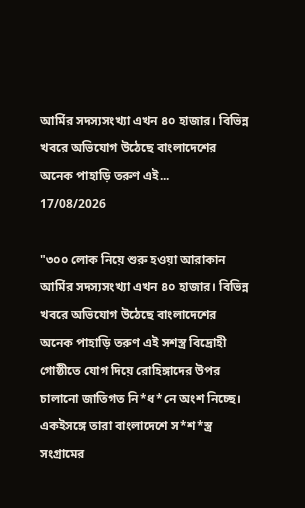আর্মির সদস্যসংখ্যা এখন ৪০ হাজার। বিভিন্ন খবরে অভিযোগ উঠেছে বাংলাদেশের অনেক পাহাড়ি তরুণ এই...
17/08/2026

"৩০০ লোক নিয়ে শুরু হওয়া আরাকান আর্মির সদস্যসংখ্যা এখন ৪০ হাজার। বিভিন্ন খবরে অভিযোগ উঠেছে বাংলাদেশের অনেক পাহাড়ি তরুণ এই সশস্ত্র বিদ্রোহী গোষ্ঠীতে যোগ দিয়ে রোহিঙ্গাদের উপর চালানো জাতিগত নি*ধ*নে অংশ নিচ্ছে। একইসঙ্গে তারা বাংলাদেশে স*শ*স্ত্র সংগ্রামের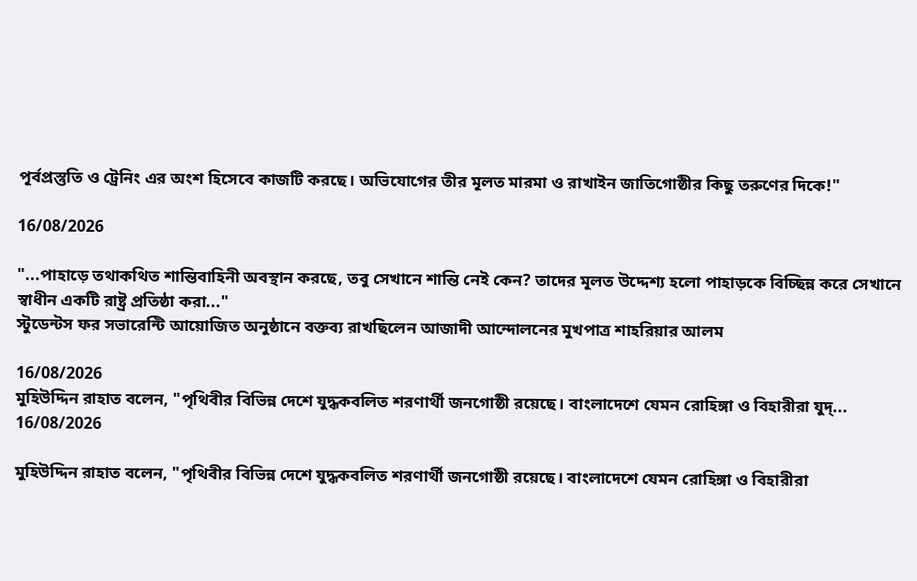পূর্বপ্রস্তুতি ও ট্রেনিং এর অংশ হিসেবে কাজটি করছে। অভিযোগের তীর মূলত মারমা ও রাখাইন জাতিগোষ্ঠীর কিছু তরুণের দিকে!"

16/08/2026

"...পাহাড়ে তথাকথিত শান্তিবাহিনী অবস্থান করছে, তবু সেখানে শান্তি নেই কেন? তাদের মূলত উদ্দেশ্য হলো পাহাড়কে বিচ্ছিন্ন করে সেখানে স্বাধীন একটি রাষ্ট্র প্রতিষ্ঠা করা..."
স্টুডেন্টস ফর সভারেন্টি আয়োজিত অনুষ্ঠানে বক্তব্য রাখছিলেন আজাদী আন্দোলনের মুখপাত্র শাহরিয়ার আলম

16/08/2026
মুহিউদ্দিন রাহাত বলেন, "পৃথিবীর বিভিন্ন দেশে যুদ্ধকবলিত শরণার্থী জনগোষ্ঠী রয়েছে। বাংলাদেশে যেমন রোহিঙ্গা ও বিহারীরা যুদ্...
16/08/2026

মুহিউদ্দিন রাহাত বলেন, "পৃথিবীর বিভিন্ন দেশে যুদ্ধকবলিত শরণার্থী জনগোষ্ঠী রয়েছে। বাংলাদেশে যেমন রোহিঙ্গা ও বিহারীরা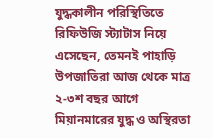যুদ্ধকালীন পরিস্থিতিতে রিফিউজি স্ট্যাটাস নিয়ে এসেছেন, তেমনই পাহাড়ি উপজাতিরা আজ থেকে মাত্র ২-৩শ বছর আগে মিয়ানমারের যুদ্ধ ও অস্থিরতা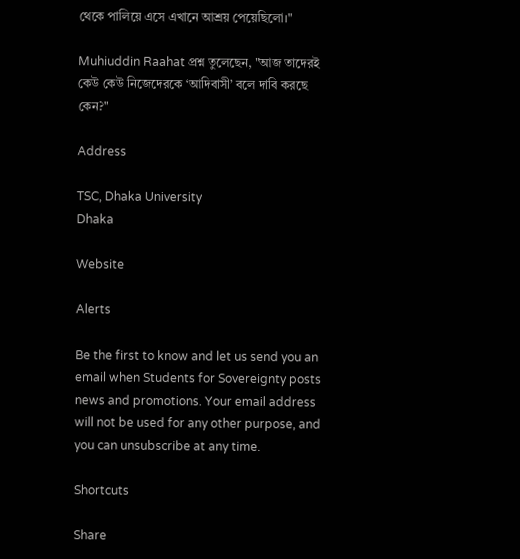থেকে পালিয়ে এসে এখানে আশ্রয় পেয়েছিলো।"

Muhiuddin Raahat প্রশ্ন তুলেছেন, "আজ তাদেরই কেউ কেউ নিজেদেরকে ‘আদিবাসী’ বলে দাবি করছে কেন?"

Address

TSC, Dhaka University
Dhaka

Website

Alerts

Be the first to know and let us send you an email when Students for Sovereignty posts news and promotions. Your email address will not be used for any other purpose, and you can unsubscribe at any time.

Shortcuts

Share